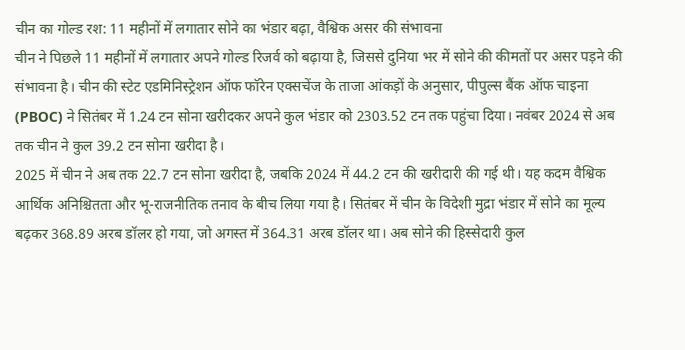चीन का गोल्ड रश: 11 महीनों में लगातार सोने का भंडार बढ़ा, वैश्विक असर की संभावना
चीन ने पिछले 11 महीनों में लगातार अपने गोल्ड रिजर्व को बढ़ाया है, जिससे दुनिया भर में सोने की कीमतों पर असर पड़ने की संभावना है। चीन की स्टेट एडमिनिस्ट्रेशन ऑफ फॉरेन एक्सचेंज के ताजा आंकड़ों के अनुसार, पीपुल्स बैंक ऑफ चाइना (PBOC) ने सितंबर में 1.24 टन सोना खरीदकर अपने कुल भंडार को 2303.52 टन तक पहुंचा दिया। नवंबर 2024 से अब तक चीन ने कुल 39.2 टन सोना खरीदा है।
2025 में चीन ने अब तक 22.7 टन सोना खरीदा है, जबकि 2024 में 44.2 टन की खरीदारी की गई थी। यह कदम वैश्विक आर्थिक अनिश्चितता और भू-राजनीतिक तनाव के बीच लिया गया है। सितंबर में चीन के विदेशी मुद्रा भंडार में सोने का मूल्य बढ़कर 368.89 अरब डॉलर हो गया, जो अगस्त में 364.31 अरब डॉलर था। अब सोने की हिस्सेदारी कुल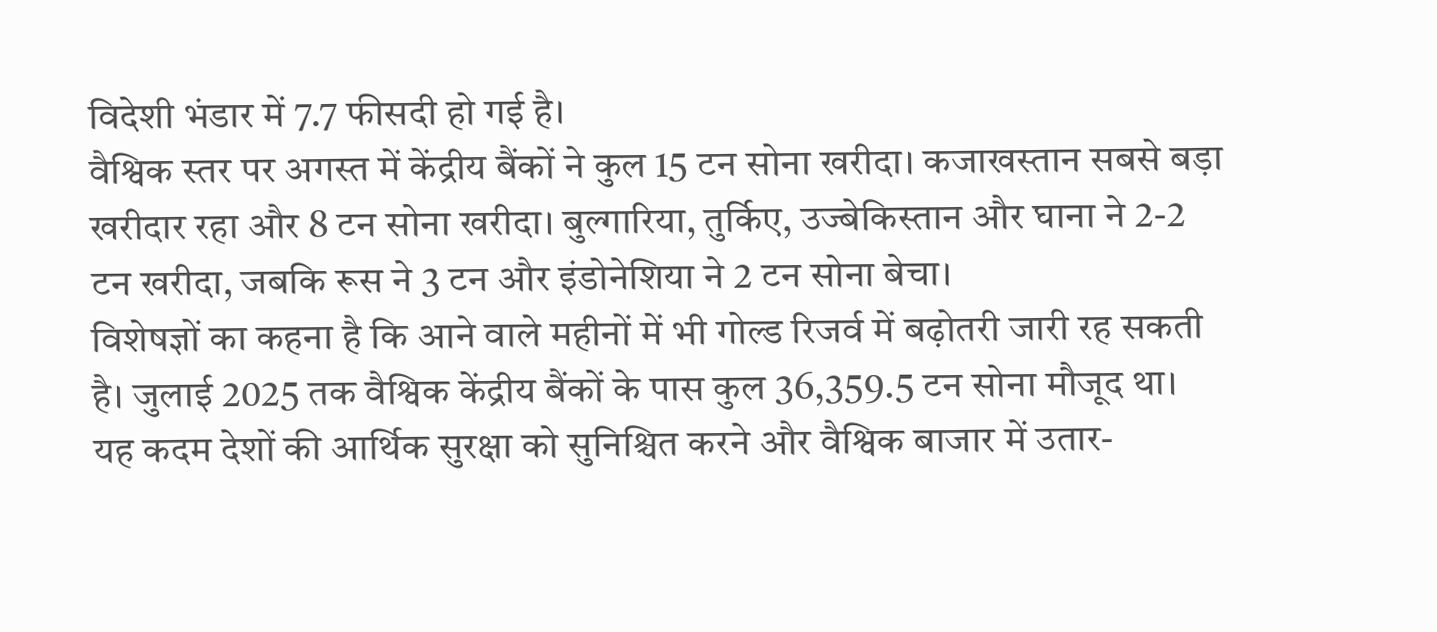विदेशी भंडार में 7.7 फीसदी हो गई है।
वैश्विक स्तर पर अगस्त में केंद्रीय बैंकों ने कुल 15 टन सोना खरीदा। कजाखस्तान सबसे बड़ा खरीदार रहा और 8 टन सोना खरीदा। बुल्गारिया, तुर्किए, उज्बेकिस्तान और घाना ने 2-2 टन खरीदा, जबकि रूस ने 3 टन और इंडोनेशिया ने 2 टन सोना बेचा।
विशेषज्ञों का कहना है कि आने वाले महीनों में भी गोल्ड रिजर्व में बढ़ोतरी जारी रह सकती है। जुलाई 2025 तक वैश्विक केंद्रीय बैंकों के पास कुल 36,359.5 टन सोना मौजूद था। यह कदम देशों की आर्थिक सुरक्षा को सुनिश्चित करने और वैश्विक बाजार में उतार-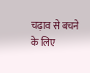चढ़ाव से बचने के लिए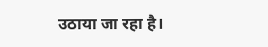उठाया जा रहा है।